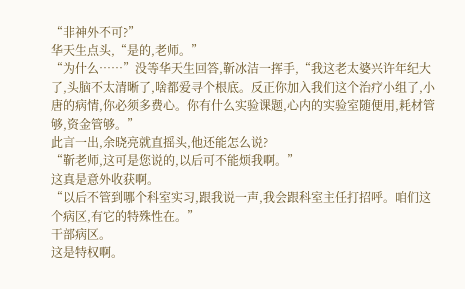“非神外不可?”
华天生点头,“是的,老师。”
“为什么……”没等华天生回答,靳冰洁一挥手,“我这老太婆兴许年纪大了,头脑不太清晰了,啥都爱寻个根底。反正你加入我们这个治疗小组了,小唐的病情,你必须多费心。你有什么实验课题,心内的实验室随便用,耗材管够,资金管够。”
此言一出,余晓亮就直摇头,他还能怎么说?
“靳老师,这可是您说的,以后可不能烦我啊。”
这真是意外收获啊。
“以后不管到哪个科室实习,跟我说一声,我会跟科室主任打招呼。咱们这个病区,有它的特殊性在。”
干部病区。
这是特权啊。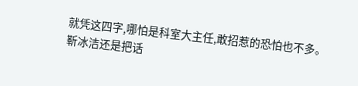就凭这四字,哪怕是科室大主任,敢招惹的恐怕也不多。
靳冰洁还是把话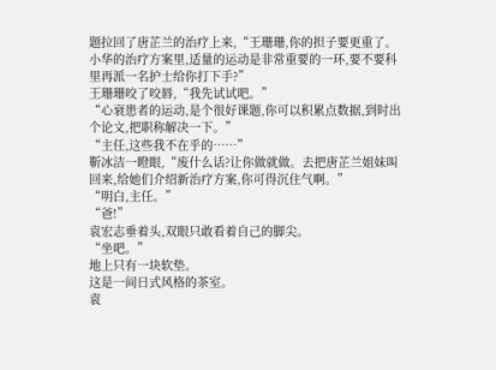题拉回了唐芷兰的治疗上来,“王珊珊,你的担子要更重了。小华的治疗方案里,适量的运动是非常重要的一环,要不要科里再派一名护士给你打下手?”
王珊珊咬了咬唇,“我先试试吧。”
“心衰患者的运动,是个很好课题,你可以积累点数据,到时出个论文,把职称解决一下。”
“主任,这些我不在乎的……”
靳冰洁一瞪眼,“废什么话?让你做就做。去把唐芷兰姐妹叫回来,给她们介绍新治疗方案,你可得沉住气啊。”
“明白,主任。”
“爸!”
袁宏志垂着头,双眼只敢看着自己的脚尖。
“坐吧。”
地上只有一块软垫。
这是一间日式风格的茶室。
袁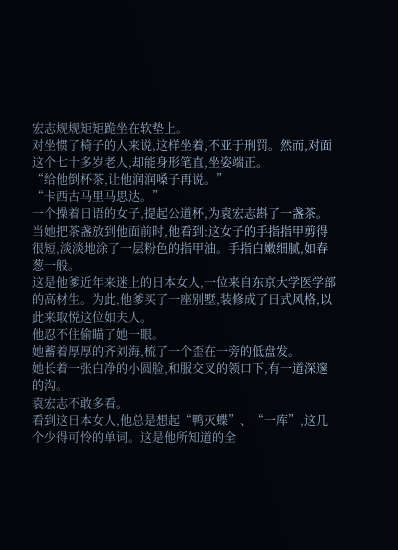宏志规规矩矩跪坐在软垫上。
对坐惯了椅子的人来说,这样坐着,不亚于刑罚。然而,对面这个七十多岁老人,却能身形笔直,坐姿端正。
“给他倒杯茶,让他润润嗓子再说。”
“卡西古马里马思达。”
一个操着日语的女子,提起公道杯,为袁宏志斟了一盏茶。当她把茶盏放到他面前时,他看到:这女子的手指指甲剪得很短,淡淡地涂了一层粉色的指甲油。手指白嫩细腻,如春葱一般。
这是他爹近年来迷上的日本女人,一位来自东京大学医学部的高材生。为此,他爹买了一座别墅,装修成了日式风格,以此来取悦这位如夫人。
他忍不住偷瞄了她一眼。
她蓄着厚厚的齐刘海,梳了一个歪在一旁的低盘发。
她长着一张白净的小圆脸,和服交叉的领口下,有一道深邃的沟。
袁宏志不敢多看。
看到这日本女人,他总是想起“鸭灭蝶”、“一库”,这几个少得可怜的单词。这是他所知道的全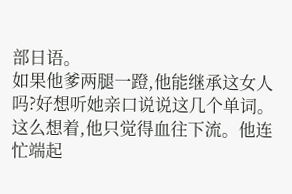部日语。
如果他爹两腿一蹬,他能继承这女人吗?好想听她亲口说说这几个单词。这么想着,他只觉得血往下流。他连忙端起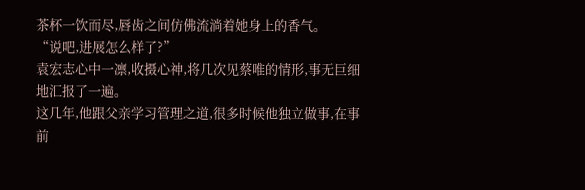茶杯一饮而尽,唇齿之间仿佛流淌着她身上的香气。
“说吧,进展怎么样了?”
袁宏志心中一凛,收摄心神,将几次见蔡唯的情形,事无巨细地汇报了一遍。
这几年,他跟父亲学习管理之道,很多时候他独立做事,在事前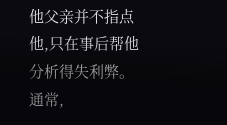他父亲并不指点他,只在事后帮他分析得失利弊。
通常,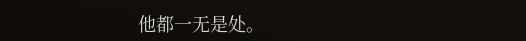他都一无是处。